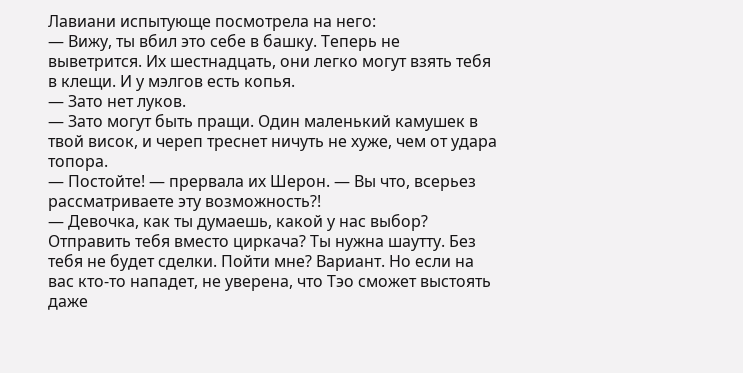Лавиани испытующе посмотрела на него:
— Вижу, ты вбил это себе в башку. Теперь не выветрится. Их шестнадцать, они легко могут взять тебя в клещи. И у мэлгов есть копья.
— Зато нет луков.
— Зато могут быть пращи. Один маленький камушек в твой висок, и череп треснет ничуть не хуже, чем от удара топора.
— Постойте! — прервала их Шерон. — Вы что, всерьез рассматриваете эту возможность?!
— Девочка, как ты думаешь, какой у нас выбор? Отправить тебя вместо циркача? Ты нужна шаутту. Без тебя не будет сделки. Пойти мне? Вариант. Но если на вас кто-то нападет, не уверена, что Тэо сможет выстоять даже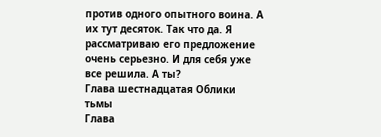против одного опытного воина. А их тут десяток. Так что да. Я рассматриваю его предложение очень серьезно. И для себя уже все решила. А ты?
Глава шестнадцатая Облики тьмы
Глава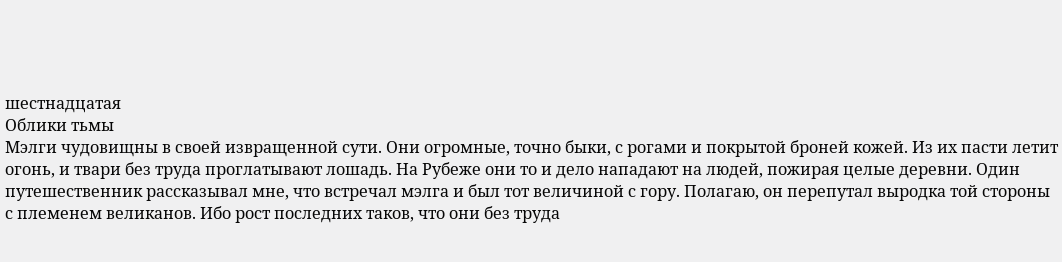шестнадцатая
Облики тьмы
Мэлги чудовищны в своей извращенной сути. Они огромные, точно быки, с рогами и покрытой броней кожей. Из их пасти летит огонь, и твари без труда проглатывают лошадь. На Рубеже они то и дело нападают на людей, пожирая целые деревни. Один путешественник рассказывал мне, что встречал мэлга и был тот величиной с гору. Полагаю, он перепутал выродка той стороны с племенем великанов. Ибо рост последних таков, что они без труда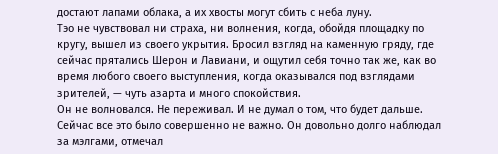достают лапами облака, а их хвосты могут сбить с неба луну.
Тэо не чувствовал ни страха, ни волнения, когда, обойдя площадку по кругу, вышел из своего укрытия. Бросил взгляд на каменную гряду, где сейчас прятались Шерон и Лавиани, и ощутил себя точно так же, как во время любого своего выступления, когда оказывался под взглядами зрителей, — чуть азарта и много спокойствия.
Он не волновался. Не переживал. И не думал о том, что будет дальше. Сейчас все это было совершенно не важно. Он довольно долго наблюдал за мэлгами, отмечал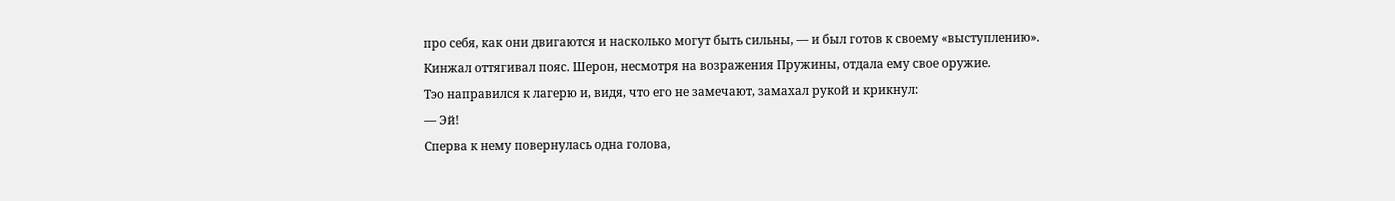про себя, как они двигаются и насколько могут быть сильны, — и был готов к своему «выступлению».
Кинжал оттягивал пояс. Шерон, несмотря на возражения Пружины, отдала ему свое оружие.
Тэо направился к лагерю и, видя, что его не замечают, замахал рукой и крикнул:
— Эй!
Сперва к нему повернулась одна голова,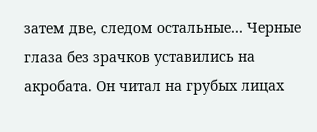затем две, следом остальные… Черные глаза без зрачков уставились на акробата. Он читал на грубых лицах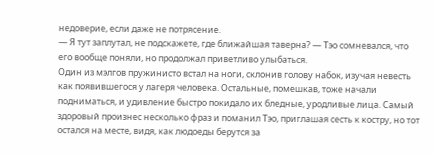недоверие, если даже не потрясение.
— Я тут заплутал, не подскажете, где ближайшая таверна? — Тэо сомневался, что его вообще поняли, но продолжал приветливо улыбаться.
Один из мэлгов пружинисто встал на ноги, склонив голову набок, изучая невесть как появившегося у лагеря человека. Остальные, помешкав, тоже начали подниматься, и удивление быстро покидало их бледные, уродливые лица. Самый здоровый произнес несколько фраз и поманил Тэо, приглашая сесть к костру, но тот остался на месте, видя, как людоеды берутся за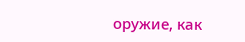оружие, как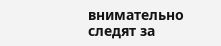внимательно следят за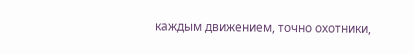каждым движением, точно охотники,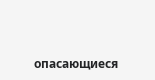опасающиеся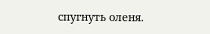спугнуть оленя.